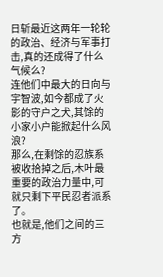日斩最近这两年一轮轮的政治、经济与军事打击,真的还成得了什么气候么?
连他们中最大的日向与宇智波,如今都成了火影的守户之犬,其馀的小家小户能掀起什么风浪?
那么,在剩馀的忍族系被收拾掉之后,木叶最重要的政治力量中,可就只剩下平民忍者派系了。
也就是,他们之间的三方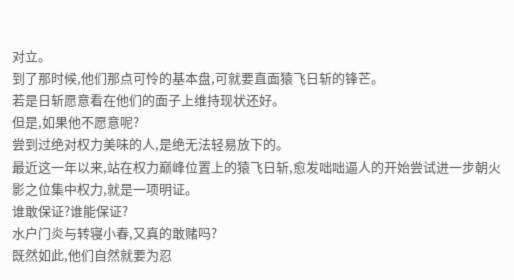对立。
到了那时候,他们那点可怜的基本盘,可就要直面猿飞日斩的锋芒。
若是日斩愿意看在他们的面子上维持现状还好。
但是,如果他不愿意呢?
尝到过绝对权力美味的人,是绝无法轻易放下的。
最近这一年以来,站在权力巅峰位置上的猿飞日斩,愈发咄咄逼人的开始尝试进一步朝火影之位集中权力,就是一项明证。
谁敢保证?谁能保证?
水户门炎与转寝小春,又真的敢赌吗?
既然如此,他们自然就要为忍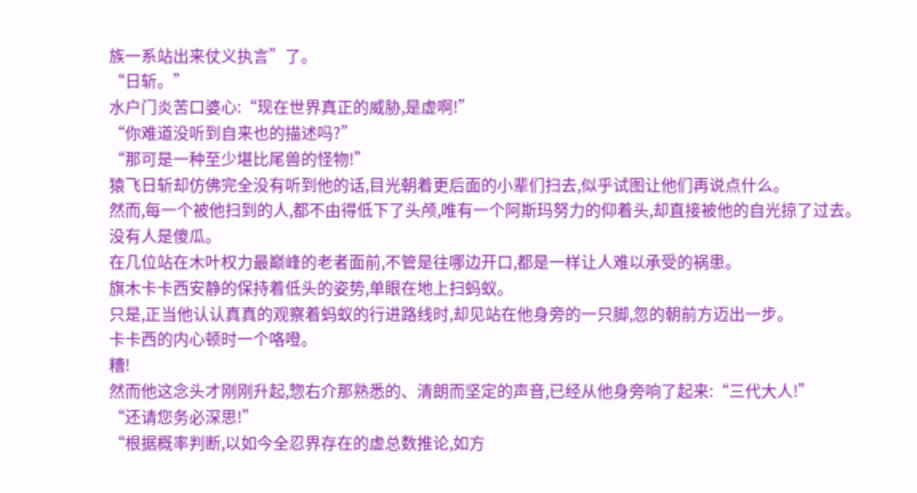族一系站出来仗义执言”了。
“日斩。”
水户门炎苦口婆心:“现在世界真正的威胁,是虚啊!”
“你难道没听到自来也的描述吗?”
“那可是一种至少堪比尾兽的怪物!”
猿飞日斩却仿佛完全没有听到他的话,目光朝着更后面的小辈们扫去,似乎试图让他们再说点什么。
然而,每一个被他扫到的人,都不由得低下了头颅,唯有一个阿斯玛努力的仰着头,却直接被他的自光掠了过去。
没有人是傻瓜。
在几位站在木叶权力最巅峰的老者面前,不管是往哪边开口,都是一样让人难以承受的祸患。
旗木卡卡西安静的保持着低头的姿势,单眼在地上扫蚂蚁。
只是,正当他认认真真的观察着蚂蚁的行进路线时,却见站在他身旁的一只脚,忽的朝前方迈出一步。
卡卡西的内心顿时一个咯噔。
糟!
然而他这念头才刚刚升起,惣右介那熟悉的、清朗而坚定的声音,已经从他身旁响了起来:“三代大人!”
“还请您务必深思!”
“根据概率判断,以如今全忍界存在的虚总数推论,如方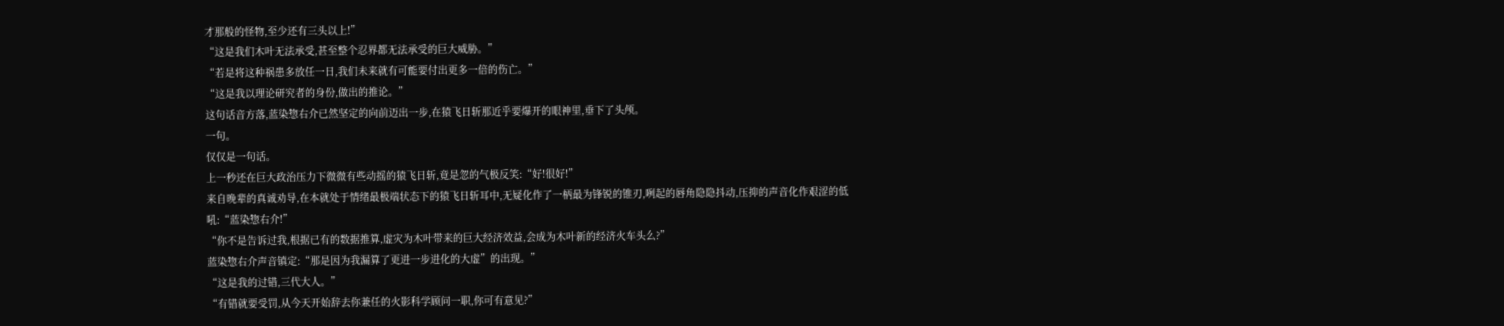才那般的怪物,至少还有三头以上!”
“这是我们木叶无法承受,甚至整个忍界都无法承受的巨大威胁。”
“若是将这种祸患多放任一日,我们未来就有可能要付出更多一倍的伤亡。”
“这是我以理论研究者的身份,做出的推论。”
这句话音方落,蓝染惣右介已然坚定的向前迈出一步,在猿飞日斩那近乎要爆开的眼神里,垂下了头颅。
一句。
仅仅是一句话。
上一秒还在巨大政治压力下微微有些动摇的猿飞日斩,竟是忽的气极反笑:“好!很好!”
来自晚辈的真诚劝导,在本就处于情绪最极端状态下的猿飞日斩耳中,无疑化作了一柄最为锋锐的锥刃,咧起的唇角隐隐抖动,压抑的声音化作艰涩的低吼:“蓝染惣右介!”
“你不是告诉过我,根据已有的数据推算,虚灾为木叶带来的巨大经济效益,会成为木叶新的经济火车头么?”
蓝染惣右介声音镇定:“那是因为我漏算了更进一步进化的大虚”的出现。”
“这是我的过错,三代大人。”
“有错就要受罚,从今天开始辞去你兼任的火影科学顾问一职,你可有意见?”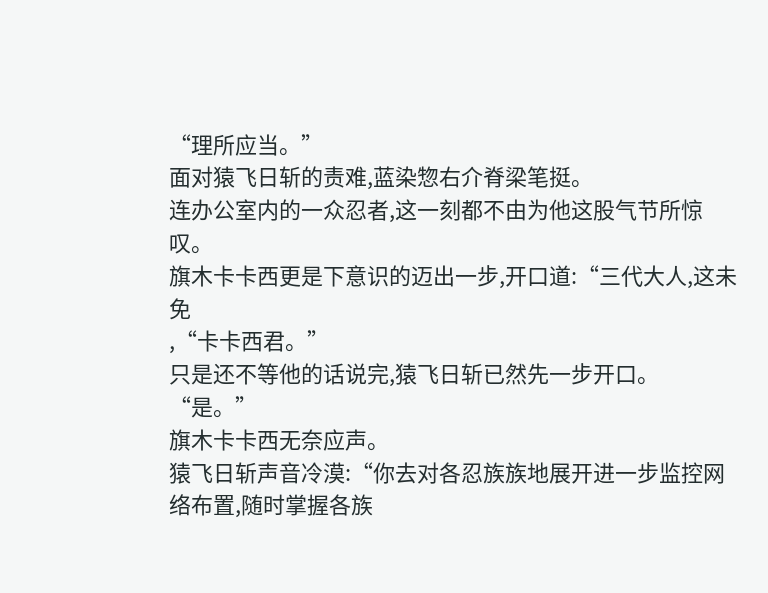“理所应当。”
面对猿飞日斩的责难,蓝染惣右介脊梁笔挺。
连办公室内的一众忍者,这一刻都不由为他这股气节所惊叹。
旗木卡卡西更是下意识的迈出一步,开口道:“三代大人,这未免
,“卡卡西君。”
只是还不等他的话说完,猿飞日斩已然先一步开口。
“是。”
旗木卡卡西无奈应声。
猿飞日斩声音冷漠:“你去对各忍族族地展开进一步监控网络布置,随时掌握各族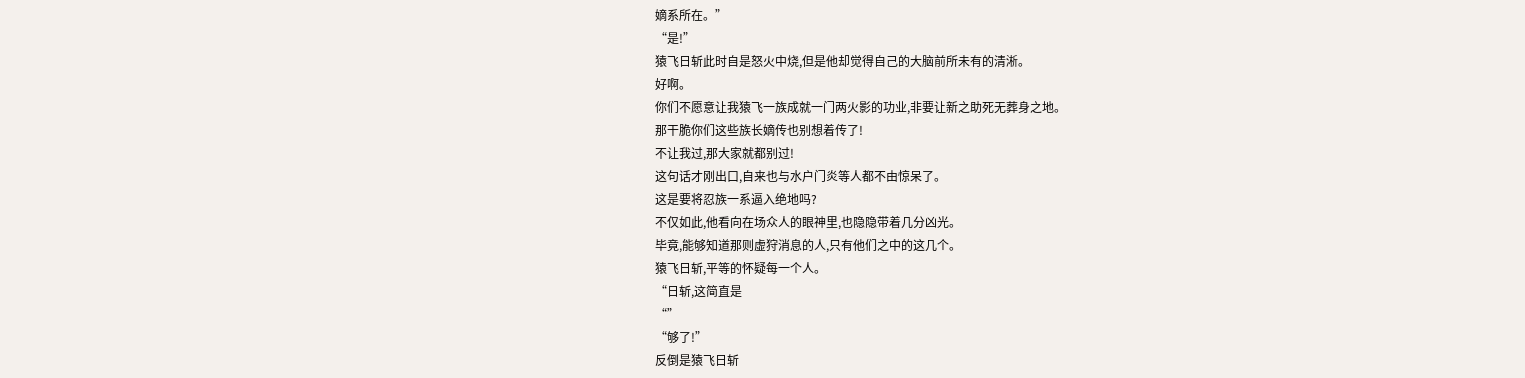嫡系所在。”
“是!”
猿飞日斩此时自是怒火中烧,但是他却觉得自己的大脑前所未有的清淅。
好啊。
你们不愿意让我猿飞一族成就一门两火影的功业,非要让新之助死无葬身之地。
那干脆你们这些族长嫡传也别想着传了!
不让我过,那大家就都别过!
这句话才刚出口,自来也与水户门炎等人都不由惊呆了。
这是要将忍族一系逼入绝地吗?
不仅如此,他看向在场众人的眼神里,也隐隐带着几分凶光。
毕竟,能够知道那则虚狩消息的人,只有他们之中的这几个。
猿飞日斩,平等的怀疑每一个人。
“日斩,这简直是
“”
“够了!”
反倒是猿飞日斩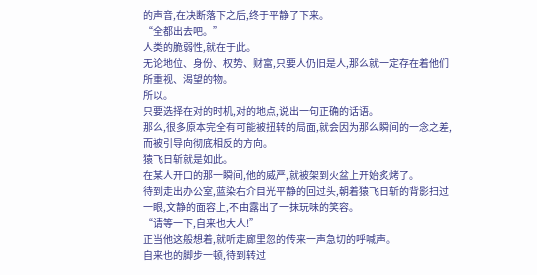的声音,在决断落下之后,终于平静了下来。
“全都出去吧。”
人类的脆弱性,就在于此。
无论地位、身份、权势、财富,只要人仍旧是人,那么就一定存在着他们所重视、渴望的物。
所以。
只要选择在对的时机,对的地点,说出一句正确的话语。
那么,很多原本完全有可能被扭转的局面,就会因为那么瞬间的一念之差,而被引导向彻底相反的方向。
猿飞日斩就是如此。
在某人开口的那一瞬间,他的威严,就被架到火盆上开始炙烤了。
待到走出办公室,蓝染右介目光平静的回过头,朝着猿飞日斩的背影扫过一眼,文静的面容上,不由露出了一抹玩味的笑容。
“请等一下,自来也大人!”
正当他这般想着,就听走廊里忽的传来一声急切的呼喊声。
自来也的脚步一顿,待到转过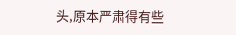头,原本严肃得有些